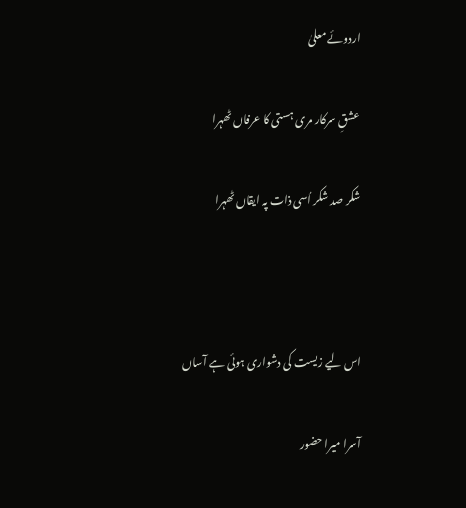اردوئے معلیٰ

عشقِ سرکار مری ہستی کا عرفاں ٹھہرا

شکر صد شکر اُسی ذات پہ ایقاں ٹھہرا



اس لیے زیست کی دشواری ہوئی ہے آساں

آسرا میرا حضور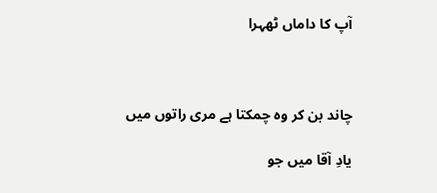آپ کا داماں ٹھہرا



چاند بن کر وہ چمکتا ہے مری راتوں میں

یادِ آقا میں جو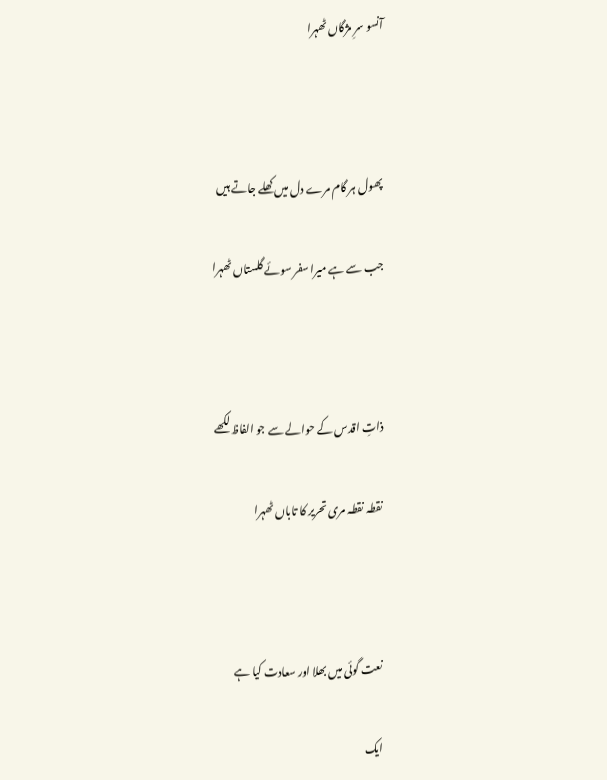آنسو سرِ مژگاں ٹھہرا



پھول ہر گام مرے دل میں کھلے جاتے ہیں

جب سے ہے میرا سفر سوئے گلستاں ٹھہرا



ذاتِ اقدس کے حوالے سے جو الفاظ لکھے

نقطہ نقطہ مری تحریر کا تاباں ٹھہرا



نعت گوئی میں بھلا اور سعادت کیا ہے

ایک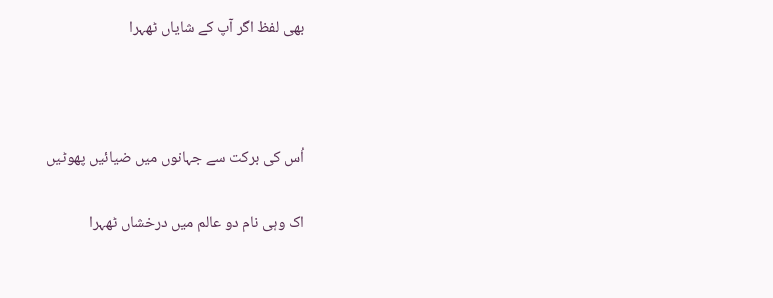بھی لفظ اگر آپ کے شایاں ٹھہرا



اُس کی برکت سے جہانوں میں ضیائیں پھوٹیں

اک وہی نام دو عالم میں درخشاں ٹھہرا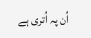اُن پہ اُتری ہے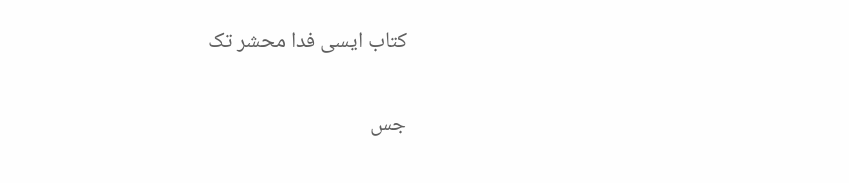کتاب ایسی فدا محشر تک

جس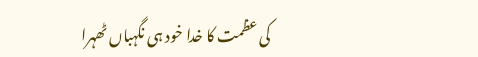کی عظمت کا خدا خود ہی نگہباں ٹھہرا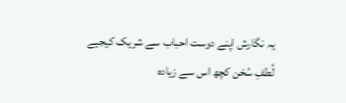یہ نگارش اپنے دوست احباب سے شریک کیجیے
لُطفِ سُخن کچھ اس سے زیادہ